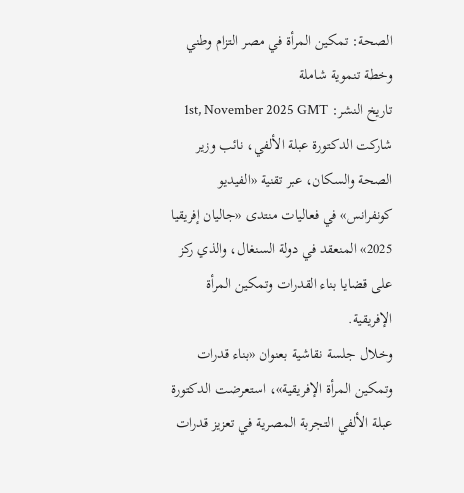الصحة: تمكين المرأة في مصر التزام وطني وخطة تنموية شاملة
تاريخ النشر: 1st, November 2025 GMT
شاركت الدكتورة عبلة الألفي، نائب وزير الصحة والسكان، عبر تقنية «الفيديو كونفرانس» في فعاليات منتدى «جاليان إفريقيا 2025» المنعقد في دولة السنغال، والذي ركز على قضايا بناء القدرات وتمكين المرأة الإفريقية.
وخلال جلسة نقاشية بعنوان «بناء قدرات وتمكين المرأة الإفريقية»، استعرضت الدكتورة عبلة الألفي التجربة المصرية في تعزيز قدرات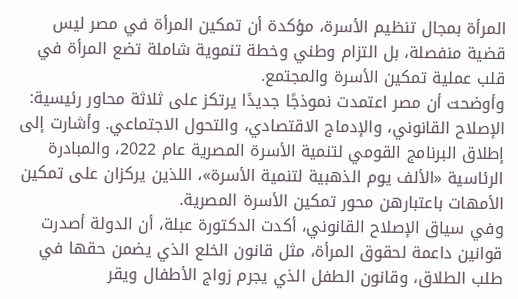المرأة بمجال تنظيم الأسرة، مؤكدة أن تمكين المرأة في مصر ليس قضية منفصلة، بل التزام وطني وخطة تنموية شاملة تضع المرأة في قلب عملية تمكين الأسرة والمجتمع.
وأوضحت أن مصر اعتمدت نموذجًا جديدًا يرتكز على ثلاثة محاور رئيسية: الإصلاح القانوني، والإدماج الاقتصادي، والتحول الاجتماعي. وأشارت إلى إطلاق البرنامج القومي لتنمية الأسرة المصرية عام 2022، والمبادرة الرئاسية «الألف يوم الذهبية لتنمية الأسرة»، اللذين يركزان على تمكين الأمهات باعتبارهن محور تمكين الأسرة المصرية.
وفي سياق الإصلاح القانوني، أكدت الدكتورة عبلة، أن الدولة أصدرت قوانين داعمة لحقوق المرأة، مثل قانون الخلع الذي يضمن حقها في طلب الطلاق، وقانون الطفل الذي يجرم زواج الأطفال ويقر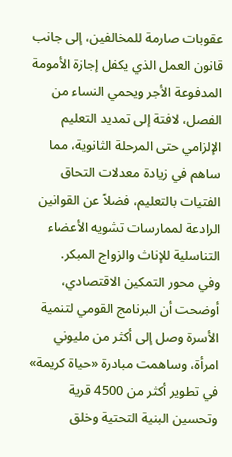عقوبات صارمة للمخالفين، إلى جانب قانون العمل الذي يكفل إجازة الأمومة المدفوعة الأجر ويحمي النساء من الفصل، لافتة إلى تمديد التعليم الإلزامي حتى المرحلة الثانوية، مما ساهم في زيادة معدلات التحاق الفتيات بالتعليم، فضلاً عن القوانين الرادعة لممارسات تشويه الأعضاء التناسلية للإناث والزواج المبكر.
وفي محور التمكين الاقتصادي، أوضحت أن البرنامج القومي لتنمية الأسرة وصل إلى أكثر من مليوني امرأة، وساهمت مبادرة «حياة كريمة» في تطوير أكثر من 4500 قرية وتحسين البنية التحتية وخلق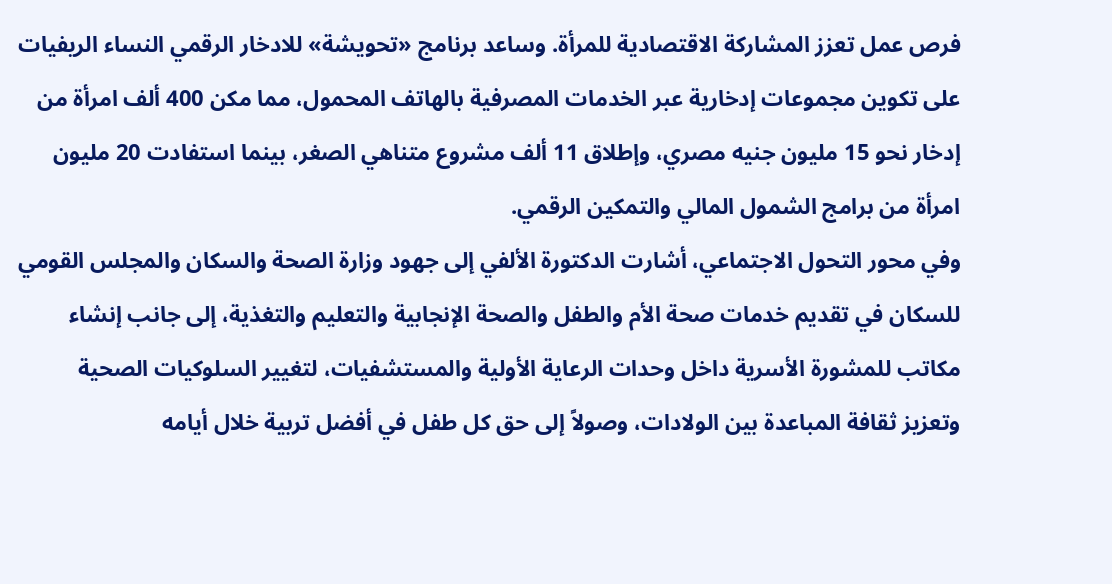فرص عمل تعزز المشاركة الاقتصادية للمرأة. وساعد برنامج «تحويشة» للادخار الرقمي النساء الريفيات على تكوين مجموعات إدخارية عبر الخدمات المصرفية بالهاتف المحمول، مما مكن 400 ألف امرأة من إدخار نحو 15 مليون جنيه مصري، وإطلاق 11 ألف مشروع متناهي الصغر، بينما استفادت 20 مليون امرأة من برامج الشمول المالي والتمكين الرقمي.
وفي محور التحول الاجتماعي، أشارت الدكتورة الألفي إلى جهود وزارة الصحة والسكان والمجلس القومي للسكان في تقديم خدمات صحة الأم والطفل والصحة الإنجابية والتعليم والتغذية، إلى جانب إنشاء مكاتب للمشورة الأسرية داخل وحدات الرعاية الأولية والمستشفيات، لتغيير السلوكيات الصحية وتعزيز ثقافة المباعدة بين الولادات، وصولاً إلى حق كل طفل في أفضل تربية خلال أيامه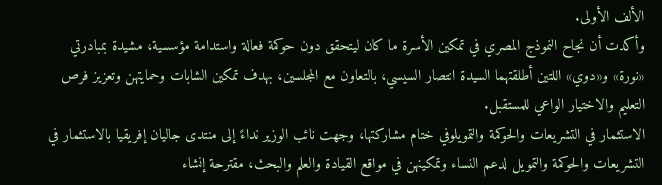الألف الأولى.
وأكدت أن نجاح النموذج المصري في تمكين الأسرة ما كان ليتحقق دون حوكمة فعالة واستدامة مؤسسية، مشيدة بمبادرتي «نورة» و«دوي» اللتين أطلقتهما السيدة انتصار السيسي، بالتعاون مع المجلسين، بهدف تمكين الشابات وحمايتهن وتعزيز فرص التعليم والاختيار الواعي للمستقبل.
الاستثمار في التشريعات والحوكمة والتمويلوفي ختام مشاركتها، وجهت نائب الوزير نداءً إلى منتدى جاليان إفريقيا بالاستثمار في التشريعات والحوكمة والتمويل لدعم النساء وتمكينهن في مواقع القيادة والعلم والبحث، مقترحة إنشاء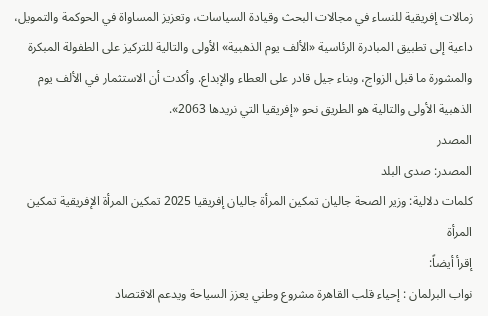زمالات إفريقية للنساء في مجالات البحث وقيادة السياسات، وتعزيز المساواة في الحوكمة والتمويل، داعية إلى تطبيق المبادرة الرئاسية «الألف يوم الذهبية» الأولى والتالية للتركيز على الطفولة المبكرة والمشورة ما قبل الزواج، وبناء جيل قادر على العطاء والإبداع. وأكدت أن الاستثمار في الألف يوم الذهبية الأولى والتالية هو الطريق نحو «إفريقيا التي نريدها 2063».
المصدر
المصدر: صدى البلد
كلمات دلالية: وزير الصحة جاليان تمكين المرأة جاليان إفريقيا 2025 تمكين المرأة الإفريقية تمکین المرأة
إقرأ أيضاً:
نواب البرلمان : إحياء قلب القاهرة مشروع وطني يعزز السياحة ويدعم الاقتصاد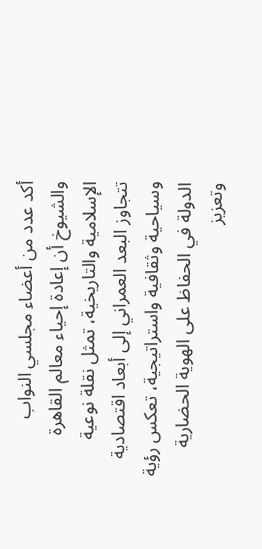أكد عدد من أعضاء مجلسي النواب والشيوخ أن إعادة إحياء معالم القاهرة الإسلامية والتاريخية، تمثل نقلة نوعية تتجاوز البعد العمراني إلى أبعاد اقتصادية وسياحية وثقافية واستراتيجية، تعكس رؤية الدولة في الحفاظ على الهوية الحضارية وتعزيز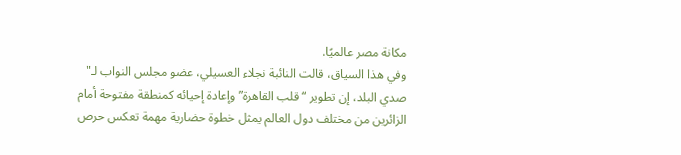مكانة مصر عالميًا.
وفي هذا السياق، قالت النائبة نجلاء العسيلي، عضو مجلس النواب لـ" صدي البلد، إن تطوير “قلب القاهرة” وإعادة إحيائه كمنطقة مفتوحة أمام الزائرين من مختلف دول العالم يمثل خطوة حضارية مهمة تعكس حرص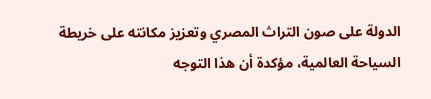الدولة على صون التراث المصري وتعزيز مكانته على خريطة السياحة العالمية، مؤكدة أن هذا التوجه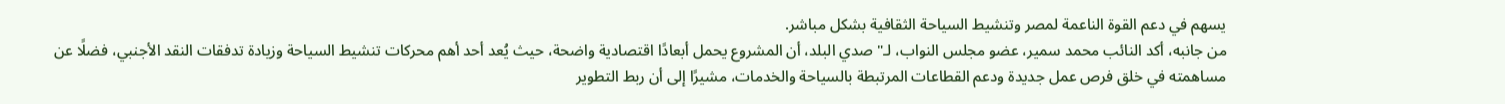يسهم في دعم القوة الناعمة لمصر وتنشيط السياحة الثقافية بشكل مباشر.
من جانبه، أكد النائب محمد سمير، عضو مجلس النواب، لـ" صدي البلد، أن المشروع يحمل أبعادًا اقتصادية واضحة، حيث يُعد أحد أهم محركات تنشيط السياحة وزيادة تدفقات النقد الأجنبي، فضلًا عن مساهمته في خلق فرص عمل جديدة ودعم القطاعات المرتبطة بالسياحة والخدمات، مشيرًا إلى أن ربط التطوير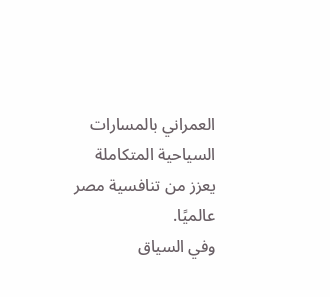العمراني بالمسارات السياحية المتكاملة يعزز من تنافسية مصر عالميًا.
وفي السياق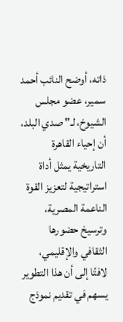ذاته، أوضح النائب أحمد سمير، عضو مجلس الشيوخ، لـ" صدي البلد، أن إحياء القاهرة التاريخية يمثل أداة استراتيجية لتعزيز القوة الناعمة المصرية، وترسيخ حضورها الثقافي والإقليمي، لافتًا إلى أن هذا التطوير يسهم في تقديم نموذج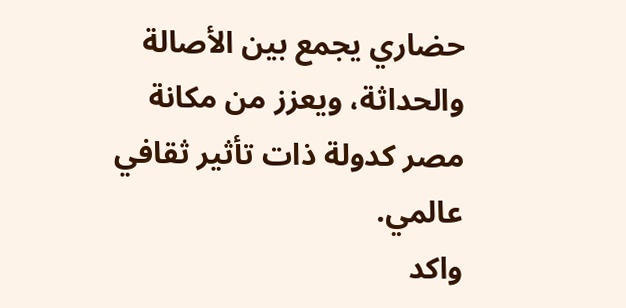حضاري يجمع بين الأصالة والحداثة، ويعزز من مكانة مصر كدولة ذات تأثير ثقافي عالمي.
واكد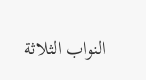النواب الثلاثة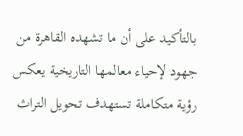بالتأكيد على أن ما تشهده القاهرة من جهود لإحياء معالمها التاريخية يعكس رؤية متكاملة تستهدف تحويل التراث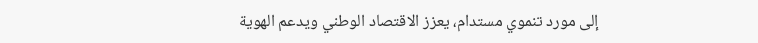إلى مورد تنموي مستدام، يعزز الاقتصاد الوطني ويدعم الهوية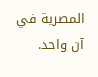المصرية في آن واحد.